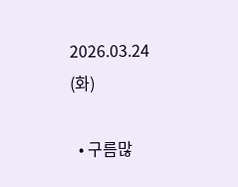2026.03.24 (화)

  • 구름많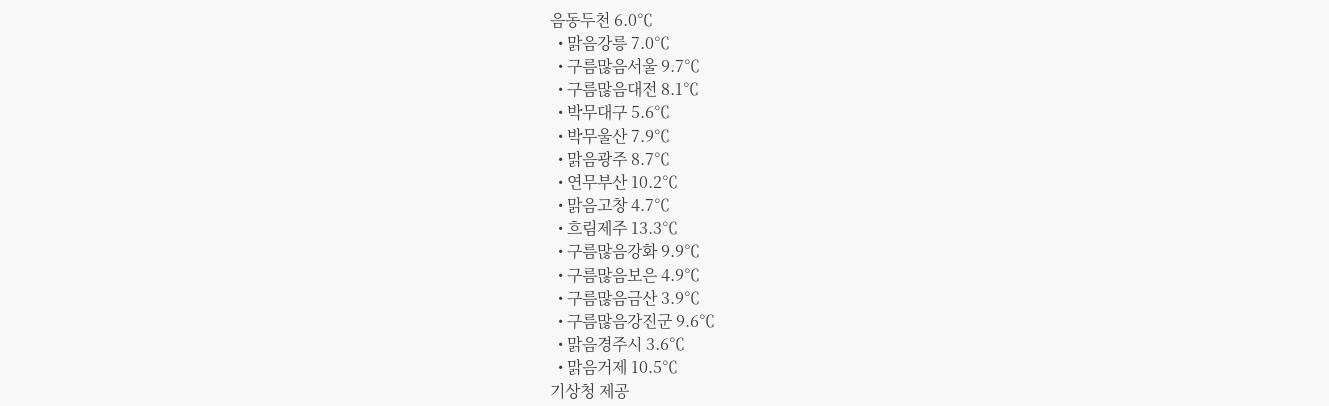음동두천 6.0℃
  • 맑음강릉 7.0℃
  • 구름많음서울 9.7℃
  • 구름많음대전 8.1℃
  • 박무대구 5.6℃
  • 박무울산 7.9℃
  • 맑음광주 8.7℃
  • 연무부산 10.2℃
  • 맑음고창 4.7℃
  • 흐림제주 13.3℃
  • 구름많음강화 9.9℃
  • 구름많음보은 4.9℃
  • 구름많음금산 3.9℃
  • 구름많음강진군 9.6℃
  • 맑음경주시 3.6℃
  • 맑음거제 10.5℃
기상청 제공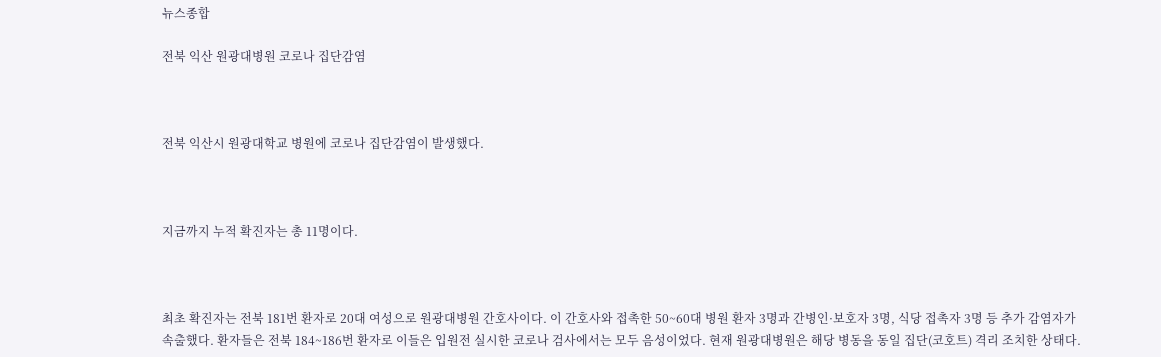뉴스종합

전북 익산 원광대병원 코로나 집단감염



전북 익산시 원광대학교 병원에 코로나 집단감염이 발생했다.



지금까지 누적 확진자는 총 11명이다.



최초 확진자는 전북 181번 환자로 20대 여성으로 원광대병원 간호사이다. 이 간호사와 접촉한 50~60대 병원 환자 3명과 간병인·보호자 3명, 식당 접촉자 3명 등 추가 감염자가 속출했다. 환자들은 전북 184~186번 환자로 이들은 입원전 실시한 코로나 검사에서는 모두 음성이었다. 현재 원광대병원은 해당 병동을 동일 집단(코호트) 격리 조치한 상태다.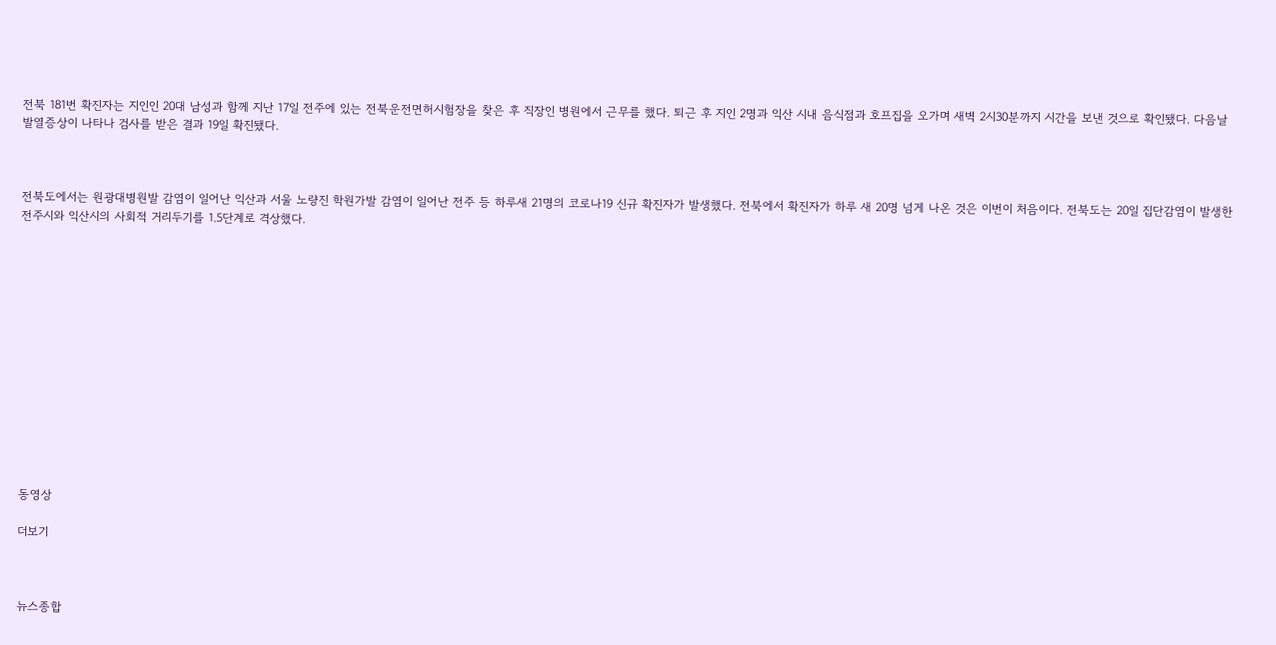전북 181번 확진자는 지인인 20대 남성과 함께 지난 17일 전주에 있는 전북운전면허시험장을 찾은 후 직장인 병원에서 근무를 했다. 퇴근 후 지인 2명과 익산 시내 음식점과 호프집을 오가며 새벽 2시30분까지 시간을 보낸 것으로 확인됐다. 다음날 발열증상이 나타나 검사를 받은 결과 19일 확진됐다.



전북도에서는 원광대병원발 감염이 일어난 익산과 서울 노량진 학원가발 감염이 일어난 전주 등 하루새 21명의 코로나19 신규 확진자가 발생했다. 전북에서 확진자가 하루 새 20명 넘게 나온 것은 이번이 처음이다. 전북도는 20일 집단감염이 발생한 전주시와 익산시의 사회적 거리두기를 1.5단계로 격상했다.














동영상

더보기



뉴스종합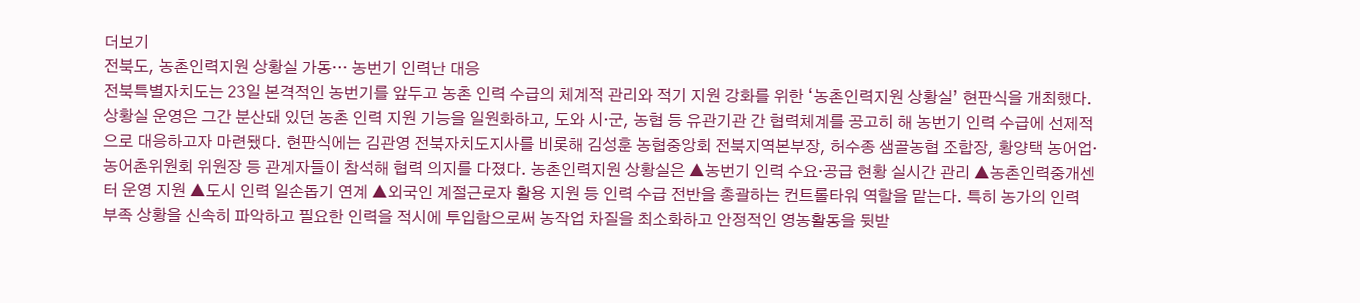더보기
전북도, 농촌인력지원 상황실 가동… 농번기 인력난 대응
전북특별자치도는 23일 본격적인 농번기를 앞두고 농촌 인력 수급의 체계적 관리와 적기 지원 강화를 위한 ‘농촌인력지원 상황실’ 현판식을 개최했다. 상황실 운영은 그간 분산돼 있던 농촌 인력 지원 기능을 일원화하고, 도와 시·군, 농협 등 유관기관 간 협력체계를 공고히 해 농번기 인력 수급에 선제적으로 대응하고자 마련됐다. 현판식에는 김관영 전북자치도지사를 비롯해 김성훈 농협중앙회 전북지역본부장, 허수종 샘골농협 조합장, 황양택 농어업·농어촌위원회 위원장 등 관계자들이 참석해 협력 의지를 다졌다. 농촌인력지원 상황실은 ▲농번기 인력 수요·공급 현황 실시간 관리 ▲농촌인력중개센터 운영 지원 ▲도시 인력 일손돕기 연계 ▲외국인 계절근로자 활용 지원 등 인력 수급 전반을 총괄하는 컨트롤타워 역할을 맡는다. 특히 농가의 인력 부족 상황을 신속히 파악하고 필요한 인력을 적시에 투입함으로써 농작업 차질을 최소화하고 안정적인 영농활동을 뒷받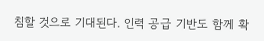침할 것으로 기대된다. 인력 공급 기반도 함께 확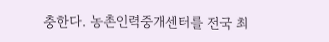충한다. 농촌인력중개센터를 전국 최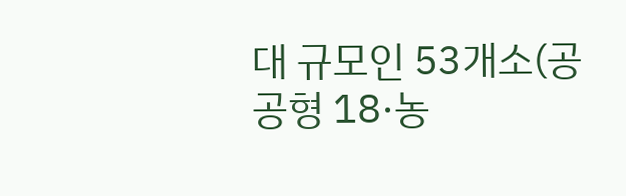대 규모인 53개소(공공형 18·농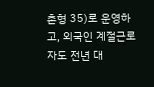촌형 35)로 운영하고, 외국인 계절근로자도 전년 대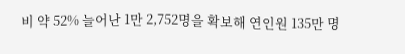비 약 52% 늘어난 1만 2,752명을 확보해 연인원 135만 명